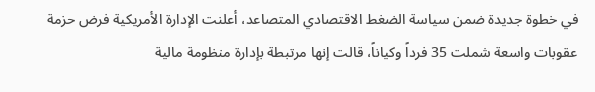في خطوة جديدة ضمن سياسة الضغط الاقتصادي المتصاعد، أعلنت الإدارة الأمريكية فرض حزمة عقوبات واسعة شملت 35 فرداً وكياناً، قالت إنها مرتبطة بإدارة منظومة مالية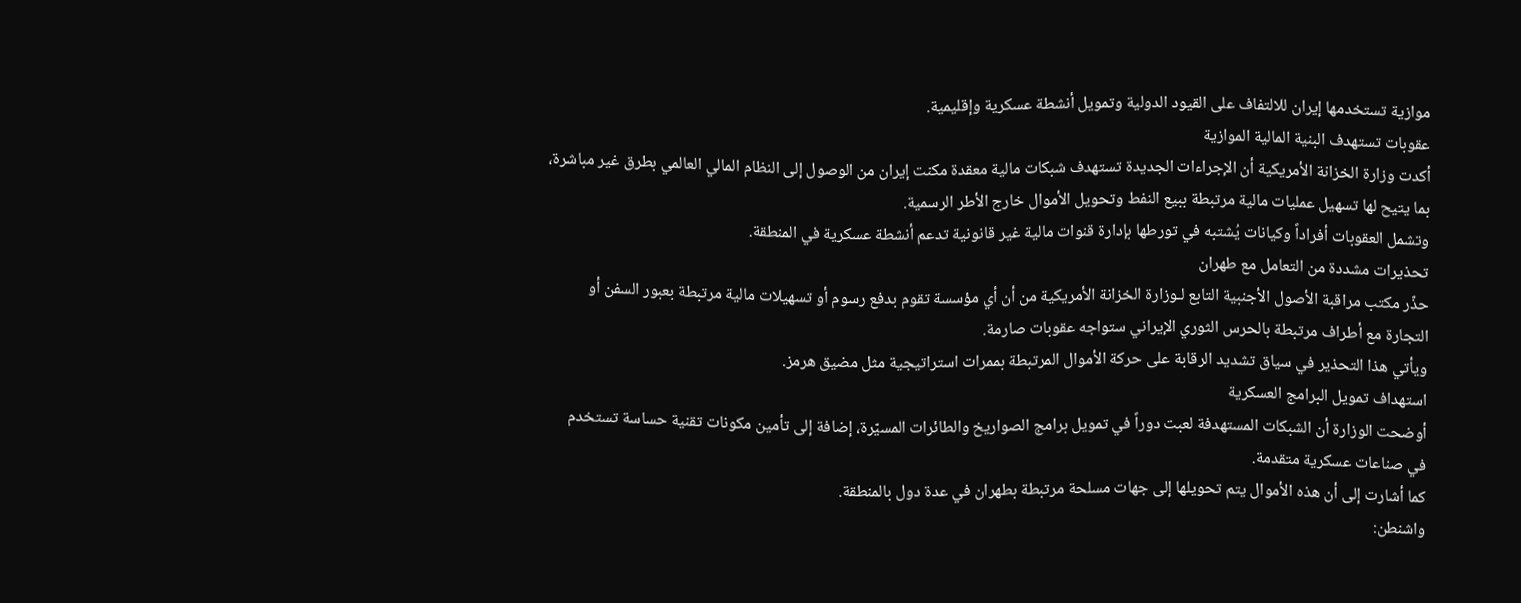موازية تستخدمها إيران للالتفاف على القيود الدولية وتمويل أنشطة عسكرية وإقليمية.
عقوبات تستهدف البنية المالية الموازية
أكدت وزارة الخزانة الأمريكية أن الإجراءات الجديدة تستهدف شبكات مالية معقدة مكنت إيران من الوصول إلى النظام المالي العالمي بطرق غير مباشرة، بما يتيح لها تسهيل عمليات مالية مرتبطة ببيع النفط وتحويل الأموال خارج الأطر الرسمية.
وتشمل العقوبات أفراداً وكيانات يُشتبه في تورطها بإدارة قنوات مالية غير قانونية تدعم أنشطة عسكرية في المنطقة.
تحذيرات مشددة من التعامل مع طهران
حذّر مكتب مراقبة الأصول الأجنبية التابع لـوزارة الخزانة الأمريكية من أن أي مؤسسة تقوم بدفع رسوم أو تسهيلات مالية مرتبطة بعبور السفن أو التجارة مع أطراف مرتبطة بالحرس الثوري الإيراني ستواجه عقوبات صارمة.
ويأتي هذا التحذير في سياق تشديد الرقابة على حركة الأموال المرتبطة بممرات استراتيجية مثل مضيق هرمز.
استهداف تمويل البرامج العسكرية
أوضحت الوزارة أن الشبكات المستهدفة لعبت دوراً في تمويل برامج الصواريخ والطائرات المسيّرة، إضافة إلى تأمين مكونات تقنية حساسة تستخدم في صناعات عسكرية متقدمة.
كما أشارت إلى أن هذه الأموال يتم تحويلها إلى جهات مسلحة مرتبطة بطهران في عدة دول بالمنطقة.
واشنطن: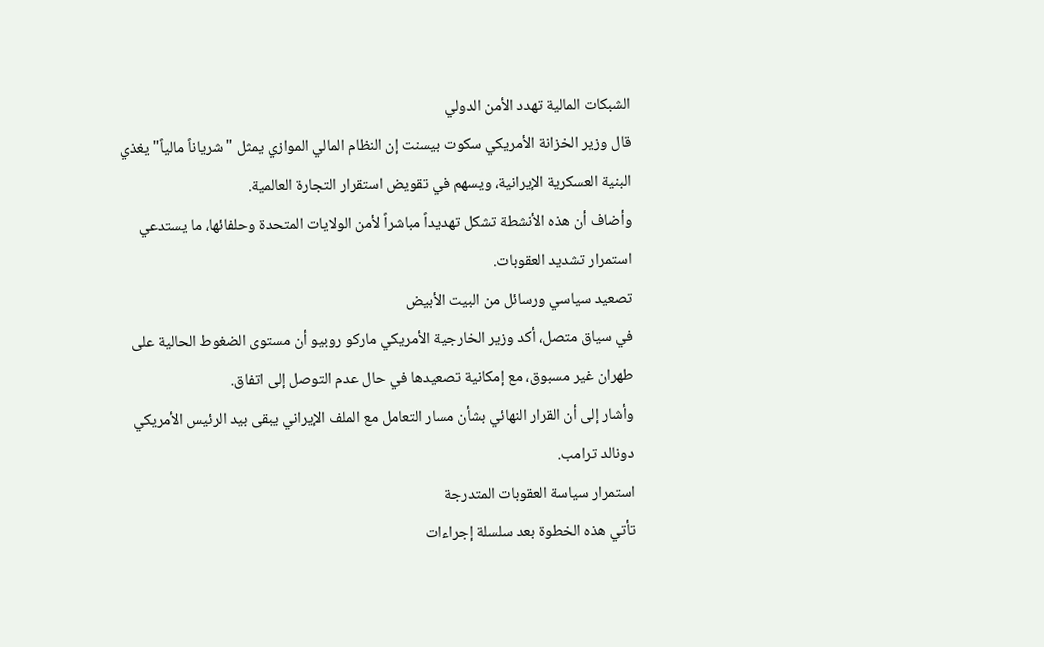الشبكات المالية تهدد الأمن الدولي
قال وزير الخزانة الأمريكي سكوت بيسنت إن النظام المالي الموازي يمثل "شرياناً مالياً" يغذي البنية العسكرية الإيرانية، ويسهم في تقويض استقرار التجارة العالمية.
وأضاف أن هذه الأنشطة تشكل تهديداً مباشراً لأمن الولايات المتحدة وحلفائها، ما يستدعي استمرار تشديد العقوبات.
تصعيد سياسي ورسائل من البيت الأبيض
في سياق متصل، أكد وزير الخارجية الأمريكي ماركو روبيو أن مستوى الضغوط الحالية على طهران غير مسبوق، مع إمكانية تصعيدها في حال عدم التوصل إلى اتفاق.
وأشار إلى أن القرار النهائي بشأن مسار التعامل مع الملف الإيراني يبقى بيد الرئيس الأمريكي دونالد ترامب.
استمرار سياسة العقوبات المتدرجة
تأتي هذه الخطوة بعد سلسلة إجراءات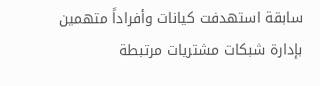سابقة استهدفت كيانات وأفراداً متهمين بإدارة شبكات مشتريات مرتبطة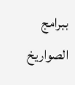ببرامج الصواريخ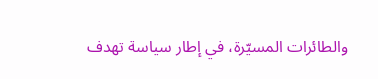والطائرات المسيّرة، في إطار سياسة تهدف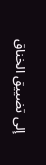إلى تضييق الخناق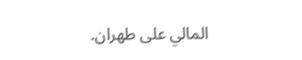المالي على طهران.